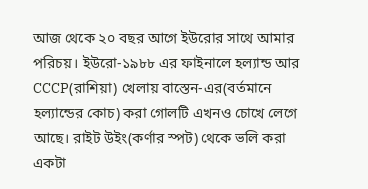আজ থেকে ২০ বছর আগে ইউরোর সাথে আমার পরিচয়। ইউরো-১৯৮৮ এর ফাইনালে হল্যান্ড আর CCCP(রাশিয়া) খেলায় বাস্তেন-এর(বর্তমানে হল্যান্ডের কোচ) করা গোলটি এখনও চোখে লেগে আছে। রাইট উইং(কর্ণার স্পট) থেকে ভলি করা একটা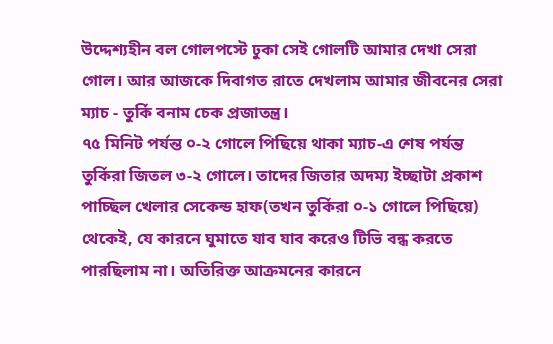উদ্দেশ্যহীন বল গোলপস্টে ঢুকা সেই গোলটি আমার দেখা সেরা গোল। আর আজকে দিবাগত রাতে দেখলাম আমার জীবনের সেরা ম্যাচ - তুর্কি বনাম চেক প্রজাতন্ত্র।
৭৫ মিনিট পর্যন্ত ০-২ গোলে পিছিয়ে থাকা ম্যাচ-এ শেষ পর্যন্ত তুর্কিরা জিতল ৩-২ গোলে। তাদের জিতার অদম্য ইচ্ছাটা প্রকাশ পাচ্ছিল খেলার সেকেন্ড হাফ(তখন তুর্কিরা ০-১ গোলে পিছিয়ে) থেকেই, যে কারনে ঘুমাতে যাব যাব করেও টিভি বন্ধ করতে পারছিলাম না। অতিরিক্ত আক্রমনের কারনে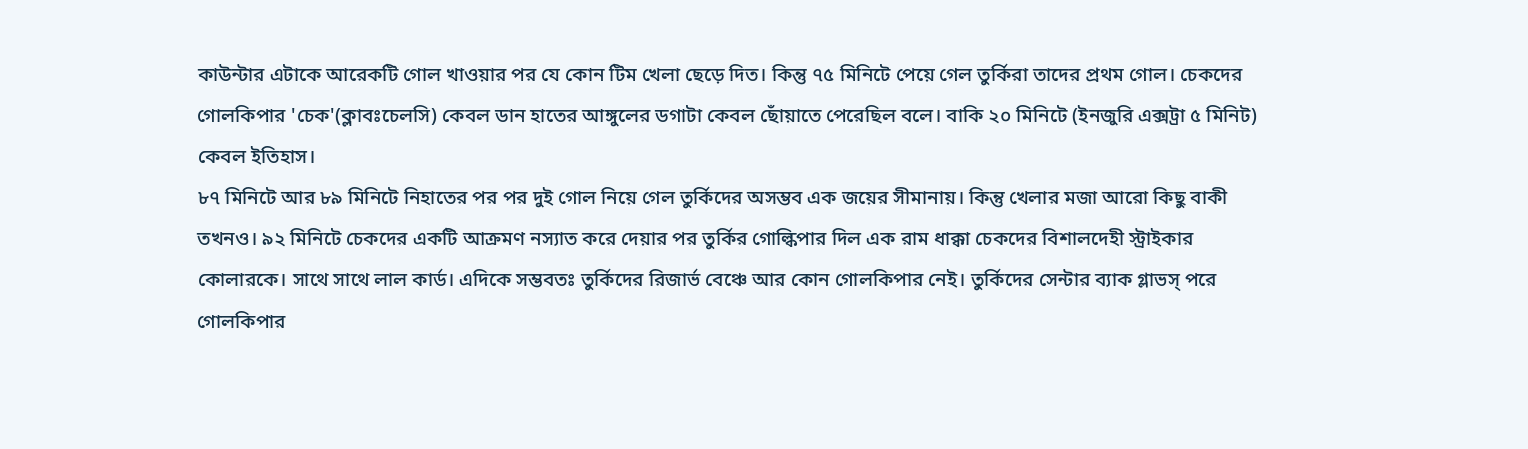কাউন্টার এটাকে আরেকটি গোল খাওয়ার পর যে কোন টিম খেলা ছেড়ে দিত। কিন্তু ৭৫ মিনিটে পেয়ে গেল তুর্কিরা তাদের প্রথম গোল। চেকদের গোলকিপার 'চেক'(ক্লাবঃচেলসি) কেবল ডান হাতের আঙ্গুলের ডগাটা কেবল ছোঁয়াতে পেরেছিল বলে। বাকি ২০ মিনিটে (ইনজুরি এক্সট্রা ৫ মিনিট) কেবল ইতিহাস।
৮৭ মিনিটে আর ৮৯ মিনিটে নিহাতের পর পর দুই গোল নিয়ে গেল তুর্কিদের অসম্ভব এক জয়ের সীমানায়। কিন্তু খেলার মজা আরো কিছু বাকী তখনও। ৯২ মিনিটে চেকদের একটি আক্রমণ নস্যাত করে দেয়ার পর তুর্কির গোল্কিপার দিল এক রাম ধাক্কা চেকদের বিশালদেহী স্ট্রাইকার কোলারকে। সাথে সাথে লাল কার্ড। এদিকে সম্ভবতঃ তুর্কিদের রিজার্ভ বেঞ্চে আর কোন গোলকিপার নেই। তুর্কিদের সেন্টার ব্যাক গ্লাভস্ পরে গোলকিপার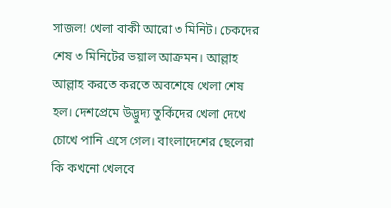সাজল! খেলা বাকী আরো ৩ মিনিট। চেকদের শেষ ৩ মিনিটের ভয়াল আক্রমন। আল্লাহ আল্লাহ করতে করতে অবশেষে খেলা শেষ হল। দেশপ্রেমে উদ্ভুদ্য তুর্কিদের খেলা দেখে চোখে পানি এসে গেল। বাংলাদেশের ছেলেরা কি কখনো খেলবে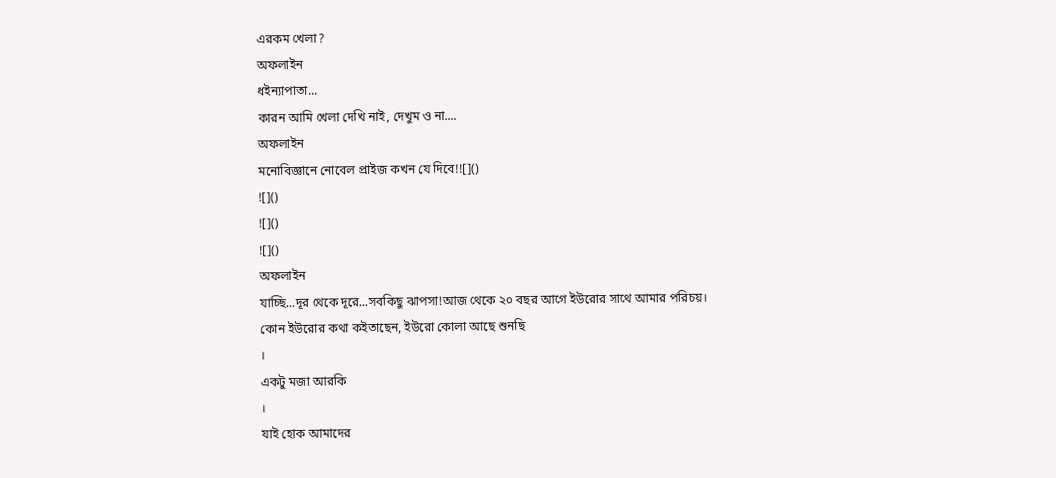এরকম খেলা?
অফলাইন
ধইন্যাপাতা...
কারন আমি খেলা দেখি নাই, দেখুম ও না....
অফলাইন
মনোবিজ্ঞানে নোবেল প্রাইজ কখন যে দিবে!![]()
![]()
![]()
![]()
অফলাইন
যাচ্ছি...দূর থেকে দূরে...সবকিছু ঝাপসা!আজ থেকে ২০ বছর আগে ইউরোর সাথে আমার পরিচয়।
কোন ইউরোর কথা কইতাছেন, ইউরো কোলা আছে শুনছি
।
একটু মজা আরকি
।
যাই হোক আমাদের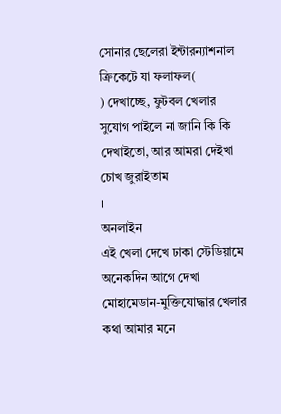সোনার ছেলেরা ইন্টারন্যাশনাল ক্রিকেটে যা ফলাফল(
) দেখাচ্ছে, ফুটবল খেলার সুযোগ পাইলে না জানি কি কি দেখাইতো, আর আমরা দেইখা চোখ জুরাইতাম
।
অনলাইন
এই খেলা দেখে ঢাকা স্টেডিয়ামে অনেকদিন আগে দেখা মোহামেডান-মুক্তিযোদ্ধার খেলার কথা আমার মনে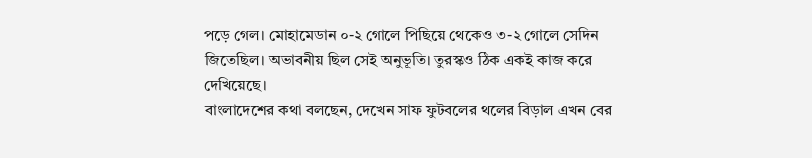পড়ে গেল। মোহামেডান ০-২ গোলে পিছিয়ে থেকেও ৩-২ গোলে সেদিন জিতেছিল। অভাবনীয় ছিল সেই অনুভূতি। তুরস্কও ঠিক একই কাজ করে দেখিয়েছে।
বাংলাদেশের কথা বলছেন, দেখেন সাফ ফুটবলের থলের বিড়াল এখন বের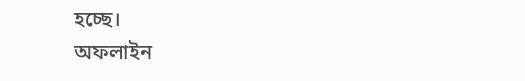হচ্ছে।
অফলাইন